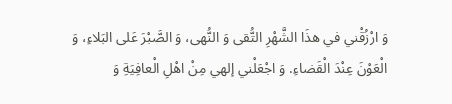وَ ارْزُقْني في هذَا الشَّهْرِ التُّقى وَ النُّهى، وَ الصَّبْرَ عَلى البَلاءِ، وَ الْعَوْنَ عِنْدَ الْقَضاءِ. وَ اجْعَلْني إلهي مِنْ اهْلِ الْعافِيَةِ وَ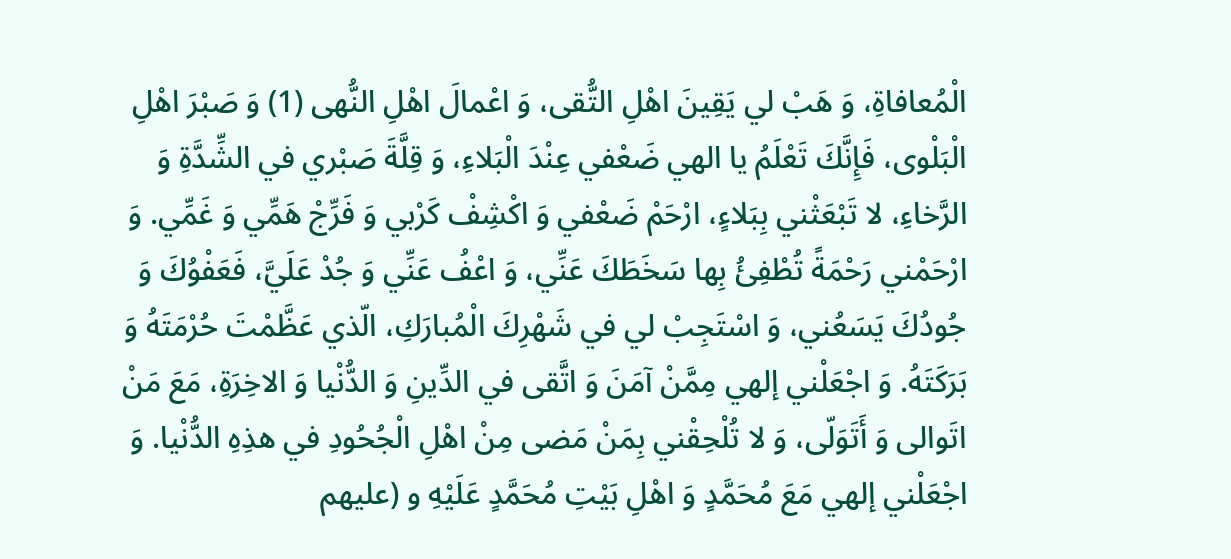الْمُعافاةِ، وَ هَبْ لي يَقِينَ اهْلِ التُّقى، وَ اعْمالَ اهْلِ النُّهى (1) وَ صَبْرَ اهْلِ الْبَلْوى، فَإِنَّكَ تَعْلَمُ يا الهي ضَعْفي عِنْدَ الْبَلاءِ، وَ قِلَّةَ صَبْري في الشِّدَّةِ وَ الرَّخاءِ، لا تَبْعَثْني بِبَلاءٍ، ارْحَمْ ضَعْفي وَ اكْشِفْ كَرْبي وَ فَرِّجْ هَمِّي وَ غَمِّي. وَ ارْحَمْني رَحْمَةً تُطْفِئُ بِها سَخَطَكَ عَنِّي، وَ اعْفُ عَنِّي وَ جُدْ عَلَيَّ، فَعَفْوُكَ وَ جُودُكَ يَسَعُني، وَ اسْتَجِبْ لي في شَهْرِكَ الْمُبارَكِ، الّذي عَظَّمْتَ حُرْمَتَهُ وَ بَرَكَتَهُ. وَ اجْعَلْني إلهي مِمَّنْ آمَنَ وَ اتَّقى في الدِّينِ وَ الدُّنْيا وَ الاخِرَةِ، مَعَ مَنْ اتَوالى وَ أَتَوَلّى، وَ لا تُلْحِقْني بِمَنْ مَضى مِنْ اهْلِ الْجُحُودِ في هذِهِ الدُّنْيا. وَ اجْعَلْني إلهي مَعَ مُحَمَّدٍ وَ اهْلِ بَيْتِ مُحَمَّدٍ عَلَيْهِ و (عليهم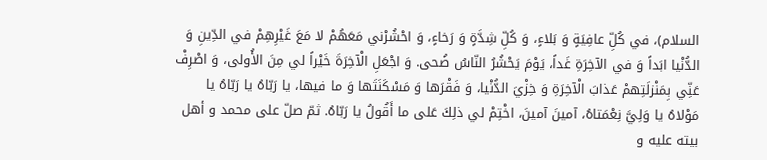السلام)، في كُلِّ عافِيَةٍ وَ بَلاءٍ، وَ كُلِّ شِدَّةٍ وَ رَخاءٍ، وَ احْشُرْني مَعَهُمْ لا مَعَ غَيْرِهِمْ في الدِّينِ وَ الدُّنْيا ابَداً وَ في الآخِرَةِ غَداً، يَوْمَ يَحْشُرُ النّاسُ ضُحى. وَ اجْعَلِ الْآخِرَةَ خَيْراً لي مِنَ الأُولى، وَ اصْرِفْ عَنِّي بِمَنْزلَتِهمْ عَذابَ الْآخِرَةِ وَ خِزْيَ الدُّنْيا، وَ فَقْرَها وَ مَسْكَنَتَها وَ ما فيها، يا رَبّاهُ يا رَبّاهُ يا مَوْلاهُ يا وَلِيَّ نِعْمَتاهُ، آمينَ آمينَ، اخْتِمْ لي ذلِكَ عَلى ما أَقُولُ يا رَبّاهُ. ثمّ صلّ على محمد و أهل بيته عليه و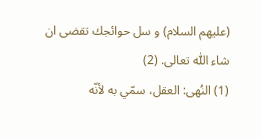(عليهم السلام) و سل حوائجك تقضى ان شاء اللّٰه تعالى. (2)
(1) النُهى: العقل، سمّي به لأنّه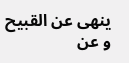ينهى عن القبيح و عن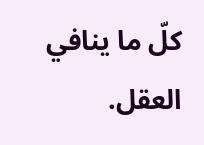كلّ ما ينافي العقل.